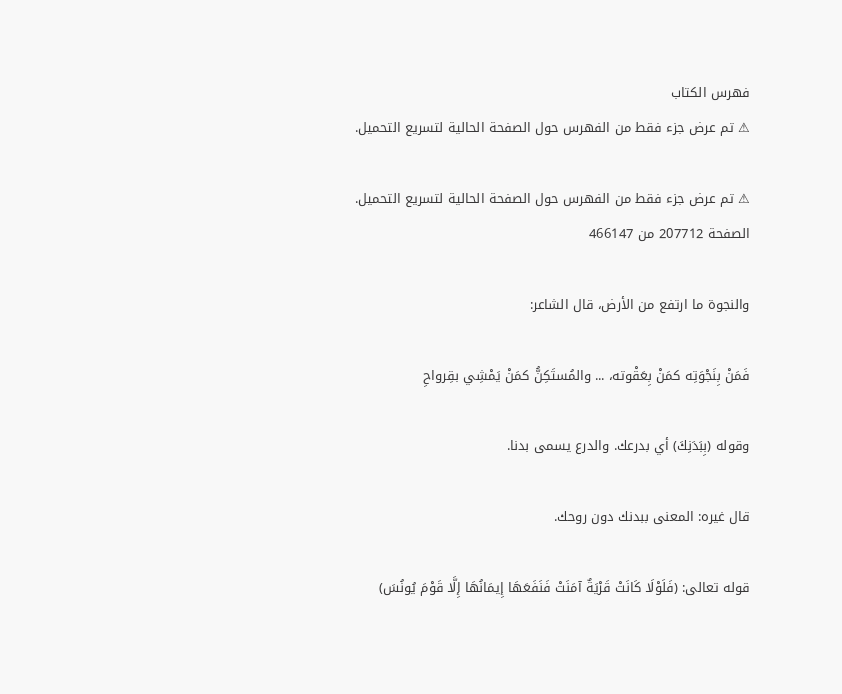فهرس الكتاب
⚠ تم عرض جزء فقط من الفهرس حول الصفحة الحالية لتسريع التحميل.

⚠ تم عرض جزء فقط من الفهرس حول الصفحة الحالية لتسريع التحميل.
الصفحة 207712 من 466147

والنجوة ما ارتفع من الأرض، قال الشاعر:

فَمَنْ بِنَجْوَتِه كمَنْ بِعَقْوته، ... والمُستَكِنُّ كمَنْ يَمْشِي بقِرواحِ

وقوله (بِبَدَنِكَ) أي بدرعك. والدرع يسمى بدنا.

قال غيره: المعنى ببدنك دون روحك.

قوله تعالى: (فَلَوْلَا كَانَتْ قَرْيَةٌ آمَنَتْ فَنَفَعَهَا إِيمَانُهَا إِلَّا قَوْمَ يُونُسَ)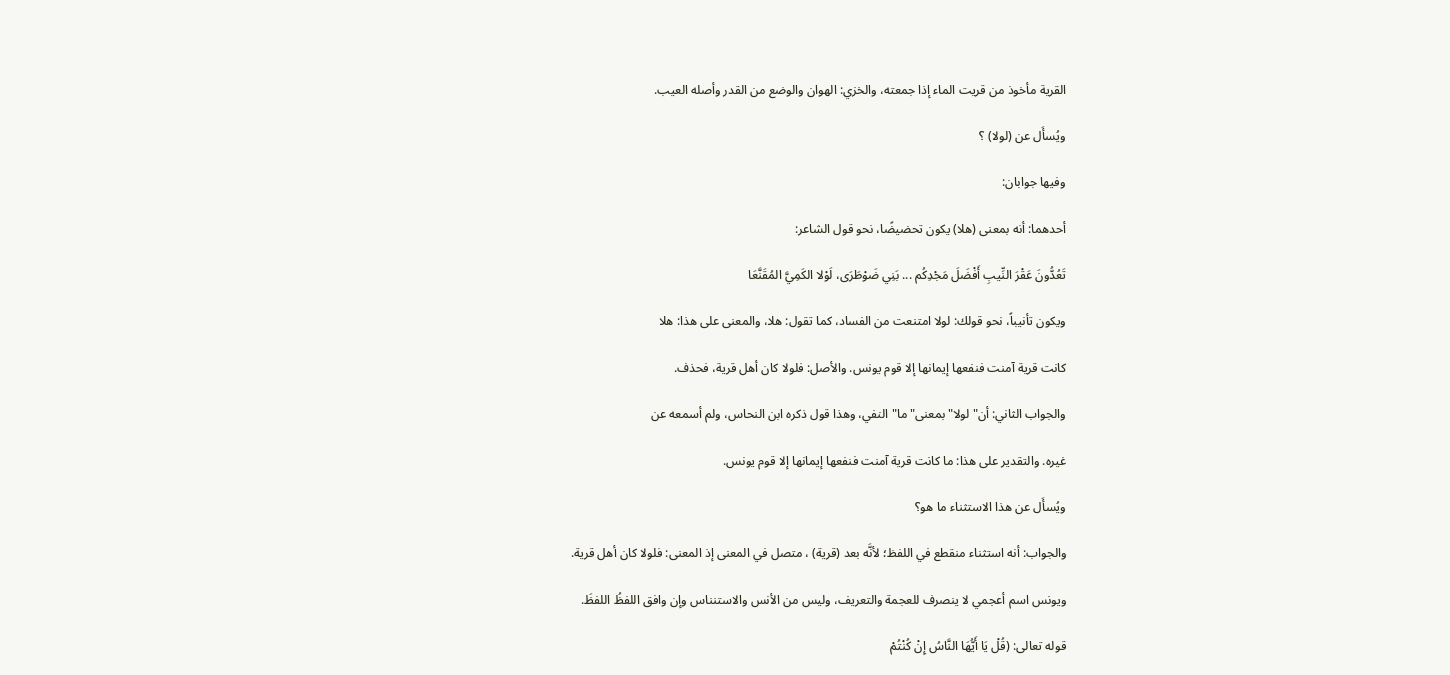القرية مأخوذ من قريت الماء إذا جمعته، والخزي: الهوان والوضع من القدر وأصله العيب.

ويُسأَل عن (لولا) ؟

وفيها جوابان:

أحدهما: أنه بمعنى (هلا) يكون تحضيضًا، نحو قول الشاعر:

تَعُدُّونَ عَقْرَ النِّيبِ أَفْضَلَ مَجْدِكُم ... بَنِي ضَوْطَرَى، لَوْلا الكَمِيَّ المُقَنَّعَا

ويكون تأنيباً، نحو قولك: لولا امتنعت من الفساد، كما تقول: هلا، والمعنى على هذا: هلا

كانت قرية آمنت فنفعها إيمانها إلا قوم يونس. والأصل: فلولا كان أهل قرية، فحذف.

والجواب الثاني: أن"لولا"بمعنى"ما"النفي، وهذا قول ذكره ابن النحاس، ولم أسمعه عن

غيره. والتقدير على هذا: ما كانت قرية آمنت فنفعها إيمانها إلا قوم يونس.

ويُسأَل عن هذا الاستثناء ما هو؟

والجواب: أنه استثناء منقطع في اللفظ؛ لأنَّه بعد (قرية) ، متصل في المعنى إذ المعنى: فلولا كان أهل قرية.

ويونس اسم أعجمي لا ينصرف للعجمة والتعريف، وليس من الأنس والاستنناس وإن وافق اللفظُ اللفظَ.

قوله تعالى: (قُلْ يَا أَيُّهَا النَّاسُ إِنْ كُنْتُمْ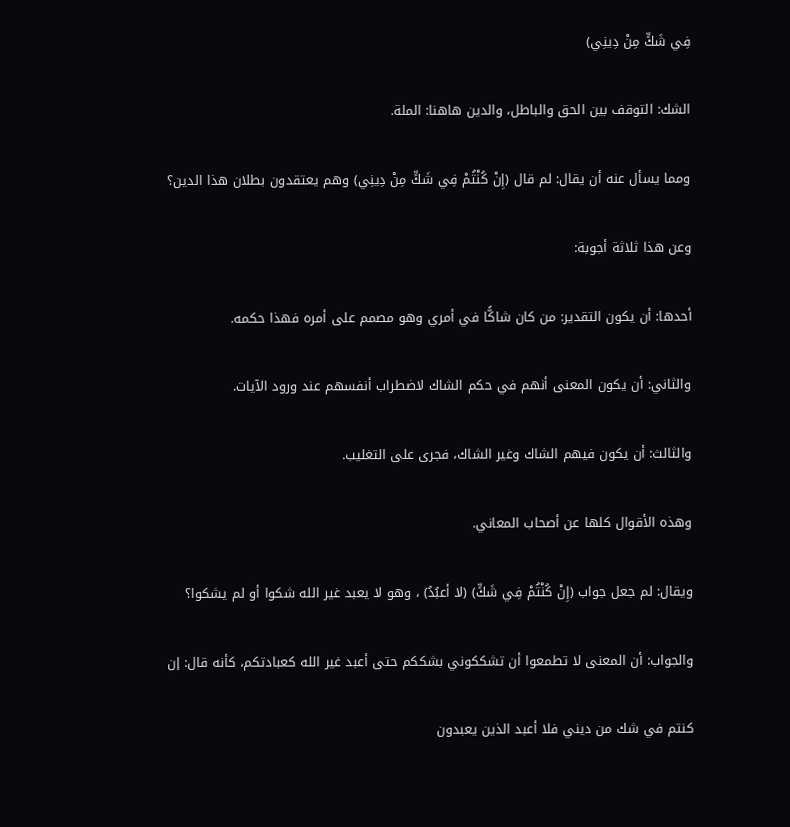فِي شَكٍّ مِنْ دِينِي)

الشك: التوقف بين الحق والباطل، والدين هاهنا: الملة.

ومما يسأل عنه أن يقال: لم قال (إِنْ كُنْتُمْ فِي شَكٍّ مِنْ دِينِي) وهم يعتقدون بطلان هذا الدين؟

وعن هذا ثلاثة أجوبة:

أحدها: أن يكون التقدير: من كان شاكًّا في أمري وهو مصمم على أمره فهذا حكمه.

والثاني: أن يكون المعنى أنهم في حكم الشاك لاضطراب أنفسهم عند ورود الآيات.

والثالث: أن يكون فيهم الشاك وغير الشاك، فجرى على التغليب.

وهذه الأقوال كلها عن أصحاب المعاني.

ويقال: لم جعل جواب (إِنْ كُنْتُمْ فِي شَكٍّ) (لا أعبُدُ) ، وهو لا يعبد غير الله شكوا أو لم يشكوا؟

والجواب: أن المعنى لا تطمعوا أن تشككوني بشككم حتى أعبد غير الله كعبادتكم، كأنه قال: إن

كنتم في شك من ديني فلا أعبد الذين يعبدون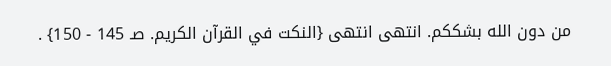من دون الله بشككم. انتهى انتهى {النكت في القرآن الكريم. صـ 145 - 150} .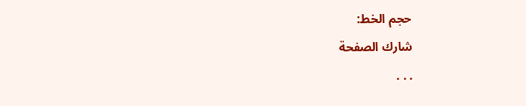حجم الخط:
شارك الصفحة
. . .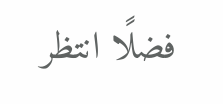فضلًا انتظر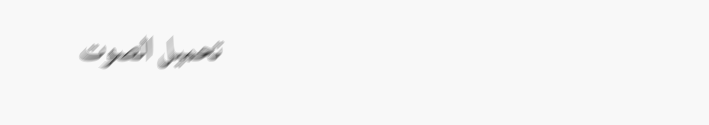تحميل الصوت